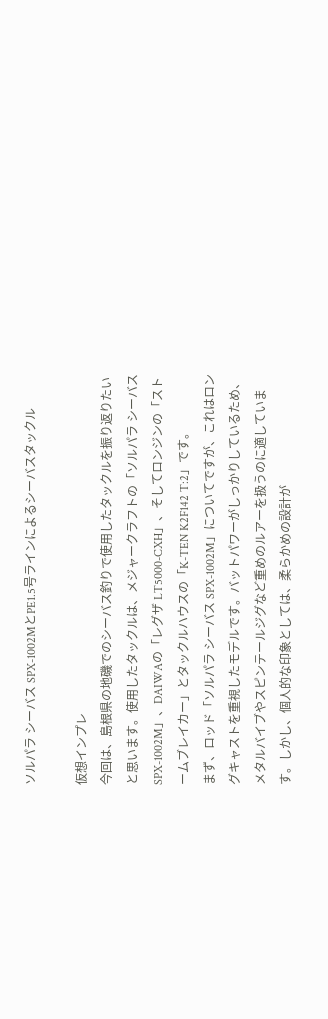ソルパラ シーバス SPX-1002MとPE1.5号ラインによるシーバスタックル

仮想インプレ
今回は、島根県の地磯でのシーバス釣りで使用したタックルを振り返りたいと思います。使用したタックルは、メジャークラフトの「ソルパラ シーバス SPX-1002M」、DAIWAの「レグザ LT5000-CXH」、そしてロンジンの「ストームブレイカー」とタックルハウスの「K-TEN K2F142 T:2」です。
まず、ロッド「ソルパラ シーバス SPX-1002M」についてですが、これはロングキャストを重視したモデルです。バットパワーがしっかりしているため、メタルバイブやスピンテールジグなど重めのルアーを扱うのに適しています。しかし、個人的な印象としては、柔らかめの設計が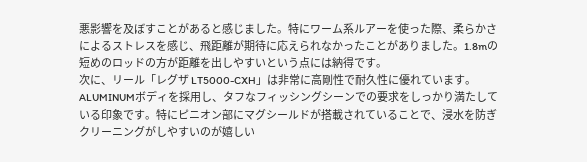悪影響を及ぼすことがあると感じました。特にワーム系ルアーを使った際、柔らかさによるストレスを感じ、飛距離が期待に応えられなかったことがありました。1.8mの短めのロッドの方が距離を出しやすいという点には納得です。
次に、リール「レグザ LT5000-CXH」は非常に高剛性で耐久性に優れています。ALUMINUMボディを採用し、タフなフィッシングシーンでの要求をしっかり満たしている印象です。特にピニオン部にマグシールドが搭載されていることで、浸水を防ぎクリーニングがしやすいのが嬉しい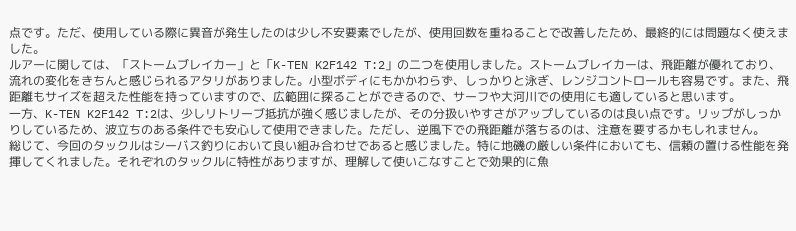点です。ただ、使用している際に異音が発生したのは少し不安要素でしたが、使用回数を重ねることで改善したため、最終的には問題なく使えました。
ルアーに関しては、「ストームブレイカー」と「K-TEN K2F142 T:2」の二つを使用しました。ストームブレイカーは、飛距離が優れており、流れの変化をきちんと感じられるアタリがありました。小型ボディにもかかわらず、しっかりと泳ぎ、レンジコントロールも容易です。また、飛距離もサイズを超えた性能を持っていますので、広範囲に探ることができるので、サーフや大河川での使用にも適していると思います。
一方、K-TEN K2F142 T:2は、少しリトリーブ抵抗が強く感じましたが、その分扱いやすさがアップしているのは良い点です。リップがしっかりしているため、波立ちのある条件でも安心して使用できました。ただし、逆風下での飛距離が落ちるのは、注意を要するかもしれません。
総じて、今回のタックルはシーバス釣りにおいて良い組み合わせであると感じました。特に地磯の厳しい条件においても、信頼の置ける性能を発揮してくれました。それぞれのタックルに特性がありますが、理解して使いこなすことで効果的に魚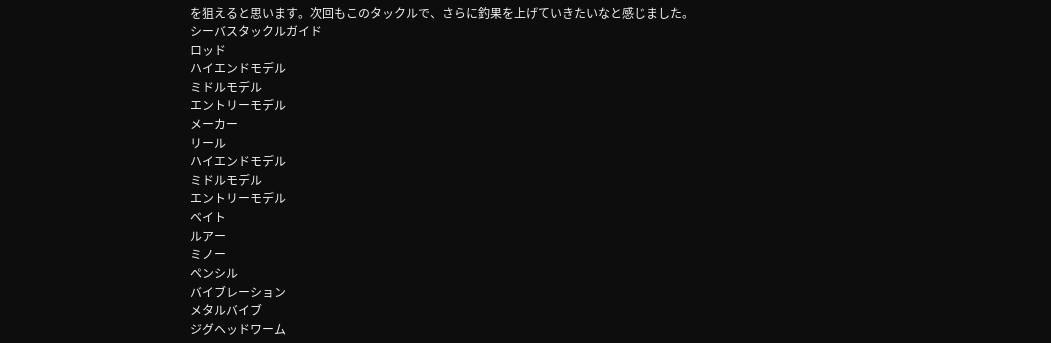を狙えると思います。次回もこのタックルで、さらに釣果を上げていきたいなと感じました。
シーバスタックルガイド
ロッド
ハイエンドモデル
ミドルモデル
エントリーモデル
メーカー
リール
ハイエンドモデル
ミドルモデル
エントリーモデル
ベイト
ルアー
ミノー
ペンシル
バイブレーション
メタルバイブ
ジグヘッドワーム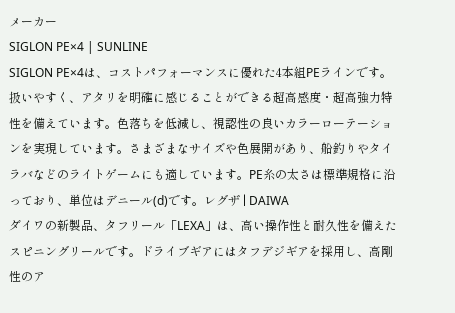メーカー
SIGLON PE×4 | SUNLINE
SIGLON PE×4は、コストパフォーマンスに優れた4本組PEラインです。扱いやすく、アタリを明確に感じることができる超高感度・超高強力特性を備えています。色落ちを低減し、視認性の良いカラーローテーションを実現しています。さまざまなサイズや色展開があり、船釣りやタイラバなどのライトゲームにも適しています。PE糸の太さは標準規格に沿っており、単位はデニール(d)です。レグザ | DAIWA
ダイワの新製品、タフリール「LEXA」は、高い操作性と耐久性を備えたスピニングリールです。ドライブギアにはタフデジギアを採用し、高剛性のア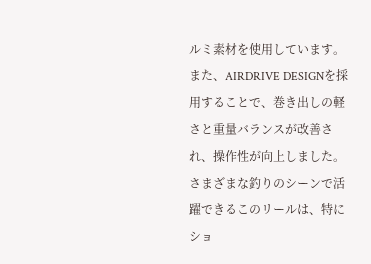ルミ素材を使用しています。また、AIRDRIVE DESIGNを採用することで、巻き出しの軽さと重量バランスが改善され、操作性が向上しました。さまざまな釣りのシーンで活躍できるこのリールは、特にショ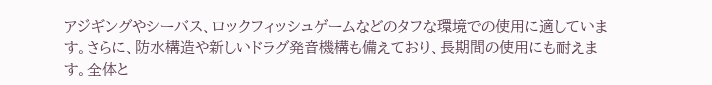アジギングやシーバス、ロックフィッシュゲームなどのタフな環境での使用に適しています。さらに、防水構造や新しいドラグ発音機構も備えており、長期間の使用にも耐えます。全体と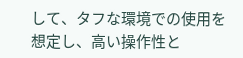して、タフな環境での使用を想定し、高い操作性と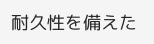耐久性を備えた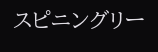スピニングリー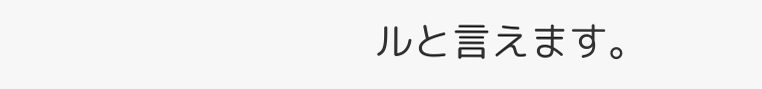ルと言えます。